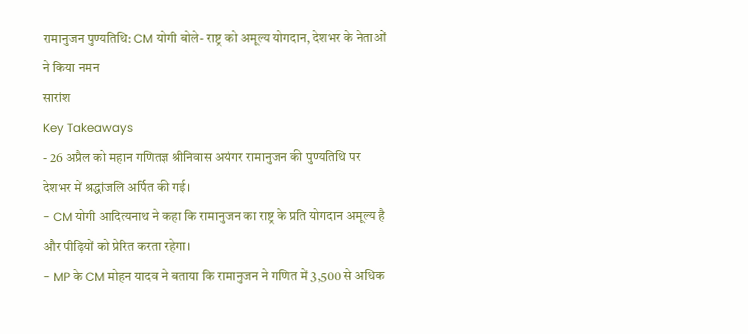रामानुजन पुण्यतिथि: CM योगी बोले- राष्ट्र को अमूल्य योगदान, देशभर के नेताओं ने किया नमन
सारांश
Key Takeaways
- 26 अप्रैल को महान गणितज्ञ श्रीनिवास अयंगर रामानुजन की पुण्यतिथि पर देशभर में श्रद्धांजलि अर्पित की गई।
- CM योगी आदित्यनाथ ने कहा कि रामानुजन का राष्ट्र के प्रति योगदान अमूल्य है और पीढ़ियों को प्रेरित करता रहेगा।
- MP के CM मोहन यादव ने बताया कि रामानुजन ने गणित में 3,500 से अधिक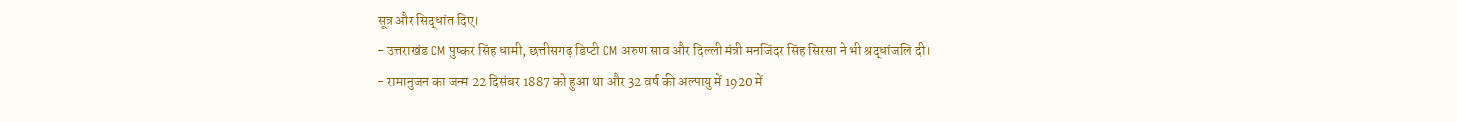सूत्र और सिद्धांत दिए।
- उत्तराखंड CM पुष्कर सिंह धामी, छत्तीसगढ़ डिप्टी CM अरुण साव और दिल्ली मंत्री मनजिंदर सिंह सिरसा ने भी श्रद्धांजलि दी।
- रामानुजन का जन्म 22 दिसंबर 1887 को हुआ था और 32 वर्ष की अल्पायु में 1920 में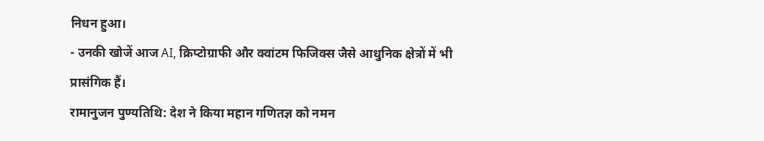निधन हुआ।
- उनकी खोजें आज AI, क्रिप्टोग्राफी और क्वांटम फिजिक्स जैसे आधुनिक क्षेत्रों में भी प्रासंगिक हैं।
रामानुजन पुण्यतिथि: देश ने किया महान गणितज्ञ को नमन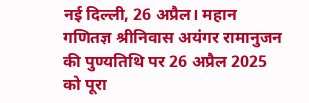नई दिल्ली, 26 अप्रैल। महान गणितज्ञ श्रीनिवास अयंगर रामानुजन की पुण्यतिथि पर 26 अप्रैल 2025 को पूरा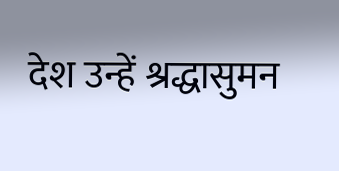देश उन्हें श्रद्धासुमन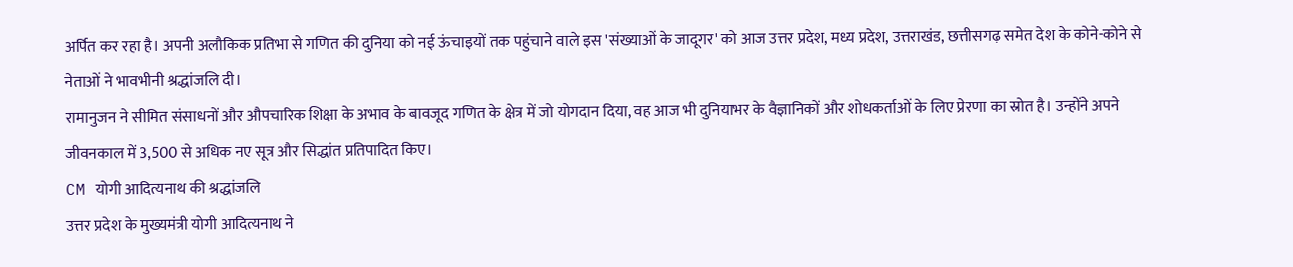अर्पित कर रहा है। अपनी अलौकिक प्रतिभा से गणित की दुनिया को नई ऊंचाइयों तक पहुंचाने वाले इस 'संख्याओं के जादूगर' को आज उत्तर प्रदेश, मध्य प्रदेश, उत्तराखंड, छत्तीसगढ़ समेत देश के कोने-कोने से नेताओं ने भावभीनी श्रद्धांजलि दी।
रामानुजन ने सीमित संसाधनों और औपचारिक शिक्षा के अभाव के बावजूद गणित के क्षेत्र में जो योगदान दिया, वह आज भी दुनियाभर के वैज्ञानिकों और शोधकर्ताओं के लिए प्रेरणा का स्रोत है। उन्होंने अपने जीवनकाल में 3,500 से अधिक नए सूत्र और सिद्धांत प्रतिपादित किए।
CM योगी आदित्यनाथ की श्रद्धांजलि
उत्तर प्रदेश के मुख्यमंत्री योगी आदित्यनाथ ने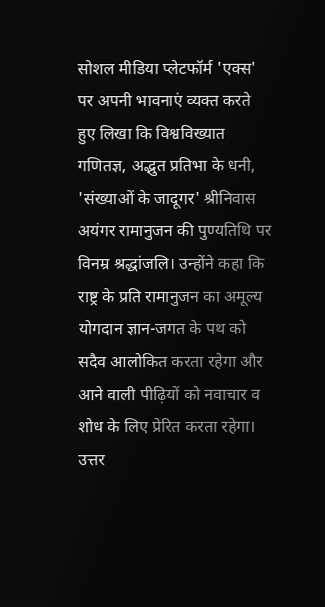सोशल मीडिया प्लेटफॉर्म 'एक्स' पर अपनी भावनाएं व्यक्त करते हुए लिखा कि विश्वविख्यात गणितज्ञ, अद्भुत प्रतिभा के धनी, 'संख्याओं के जादूगर' श्रीनिवास अयंगर रामानुजन की पुण्यतिथि पर विनम्र श्रद्धांजलि। उन्होंने कहा कि राष्ट्र के प्रति रामानुजन का अमूल्य योगदान ज्ञान-जगत के पथ को सदैव आलोकित करता रहेगा और आने वाली पीढ़ियों को नवाचार व शोध के लिए प्रेरित करता रहेगा।
उत्तर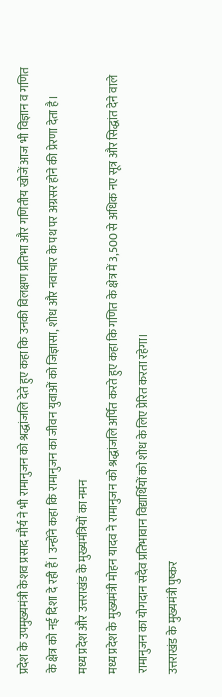प्रदेश के उपमुख्यमंत्री केशव प्रसाद मौर्य ने भी रामानुजन को श्रद्धांजलि देते हुए कहा कि उनकी विलक्षण प्रतिभा और गणितीय खोजें आज भी विज्ञान व गणित के क्षेत्र को नई दिशा दे रही हैं। उन्होंने कहा कि रामानुजन का जीवन युवाओं को जिज्ञासा, शोध और नवाचार के पथ पर अग्रसर होने की प्रेरणा देता है।
मध्य प्रदेश और उत्तराखंड के मुख्यमंत्रियों का नमन
मध्य प्रदेश के मुख्यमंत्री मोहन यादव ने रामानुजन को श्रद्धांजलि अर्पित करते हुए कहा कि गणित के क्षेत्र में 3,500 से अधिक नए सूत्र और सिद्धांत देने वाले रामानुजन का योगदान सदैव प्रतिभावान विद्यार्थियों को शोध के लिए प्रेरित करता रहेगा।
उत्तराखंड के मुख्यमंत्री पुष्कर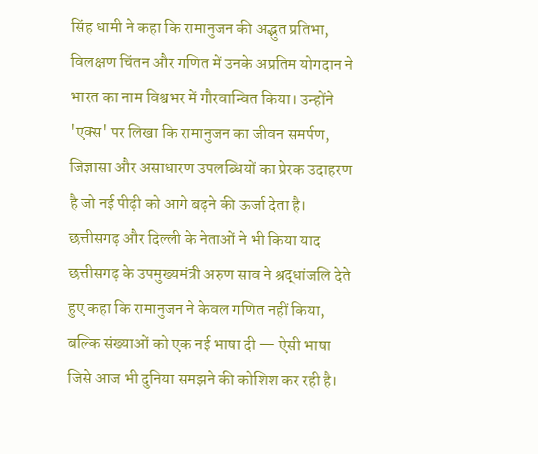सिंह धामी ने कहा कि रामानुजन की अद्भुत प्रतिभा, विलक्षण चिंतन और गणित में उनके अप्रतिम योगदान ने भारत का नाम विश्वभर में गौरवान्वित किया। उन्होंने 'एक्स' पर लिखा कि रामानुजन का जीवन समर्पण, जिज्ञासा और असाधारण उपलब्धियों का प्रेरक उदाहरण है जो नई पीढ़ी को आगे बढ़ने की ऊर्जा देता है।
छत्तीसगढ़ और दिल्ली के नेताओं ने भी किया याद
छत्तीसगढ़ के उपमुख्यमंत्री अरुण साव ने श्रद्धांजलि देते हुए कहा कि रामानुजन ने केवल गणित नहीं किया, बल्कि संख्याओं को एक नई भाषा दी — ऐसी भाषा जिसे आज भी दुनिया समझने की कोशिश कर रही है।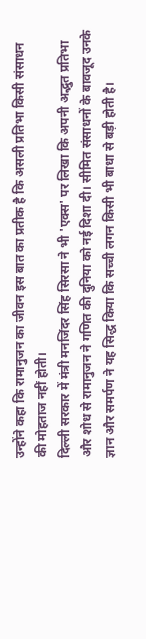उन्होंने कहा कि रामानुजन का जीवन इस बात का प्रतीक है कि असली प्रतिभा किसी संसाधन की मोहताज नहीं होती।
दिल्ली सरकार में मंत्री मनजिंदर सिंह सिरसा ने भी 'एक्स' पर लिखा कि अपनी अद्भुत प्रतिभा और शोध से रामानुजन ने गणित की दुनिया को नई दिशा दी। सीमित संसाधनों के बावजूद उनके ज्ञान और समर्पण ने यह सिद्ध किया कि सच्ची लगन किसी भी बाधा से बड़ी होती है।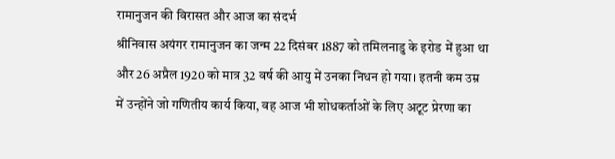रामानुजन की विरासत और आज का संदर्भ
श्रीनिवास अयंगर रामानुजन का जन्म 22 दिसंबर 1887 को तमिलनाडु के इरोड में हुआ था और 26 अप्रैल 1920 को मात्र 32 वर्ष की आयु में उनका निधन हो गया। इतनी कम उम्र में उन्होंने जो गणितीय कार्य किया, वह आज भी शोधकर्ताओं के लिए अटूट प्रेरणा का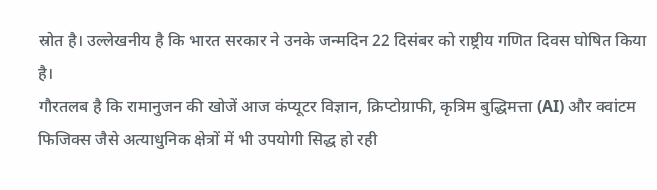स्रोत है। उल्लेखनीय है कि भारत सरकार ने उनके जन्मदिन 22 दिसंबर को राष्ट्रीय गणित दिवस घोषित किया है।
गौरतलब है कि रामानुजन की खोजें आज कंप्यूटर विज्ञान, क्रिप्टोग्राफी, कृत्रिम बुद्धिमत्ता (AI) और क्वांटम फिजिक्स जैसे अत्याधुनिक क्षेत्रों में भी उपयोगी सिद्ध हो रही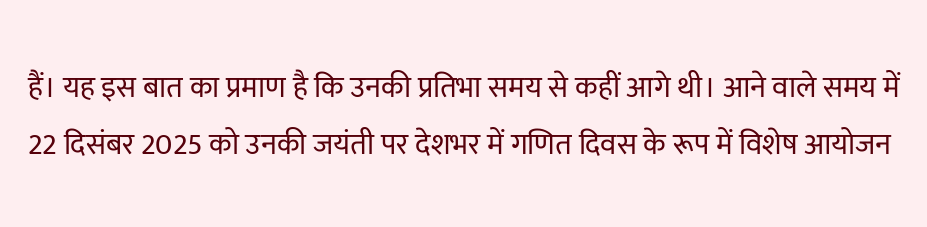हैं। यह इस बात का प्रमाण है कि उनकी प्रतिभा समय से कहीं आगे थी। आने वाले समय में 22 दिसंबर 2025 को उनकी जयंती पर देशभर में गणित दिवस के रूप में विशेष आयोजन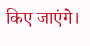किए जाएंगे।